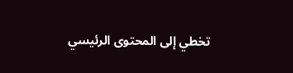تخطي إلى المحتوى الرئيسي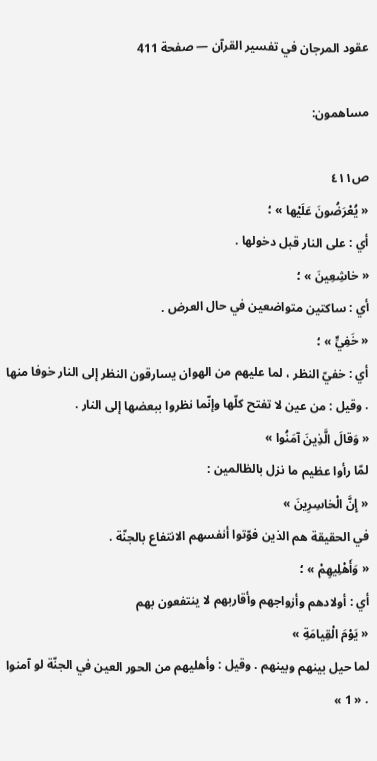عقود المرجان في تفسير القرآن — صفحة 411

مساهمون:

ص٤١١
« يُعْرَضُونَ عَلَيْها » ؛
أي : على النار قبل دخولها .
« خاشِعِينَ » ؛
أي : ساكتين متواضعين في حال العرض .
« خَفِيٍّ » ؛
أي : خفيّ النظر ، لما عليهم من الهوان يسارقون النظر إلى النار خوفا منها . وقيل : من عين لا تفتح كلّها وإنّما نظروا ببعضها إلى النار .
« وَقالَ الَّذِينَ آمَنُوا »
لمّا رأوا عظيم ما نزل بالظالمين :
« إِنَّ الْخاسِرِينَ »
في الحقيقة هم الذين فوّتوا أنفسهم الانتفاع بالجنّة .
« وَأَهْلِيهِمْ » ؛
أي : أولادهم وأزواجهم وأقاربهم لا ينتفعون بهم
« يَوْمَ الْقِيامَةِ »
لما حيل بينهم وبينهم . وقيل : وأهليهم من الحور العين في الجنّة لو آمنوا . « 1 »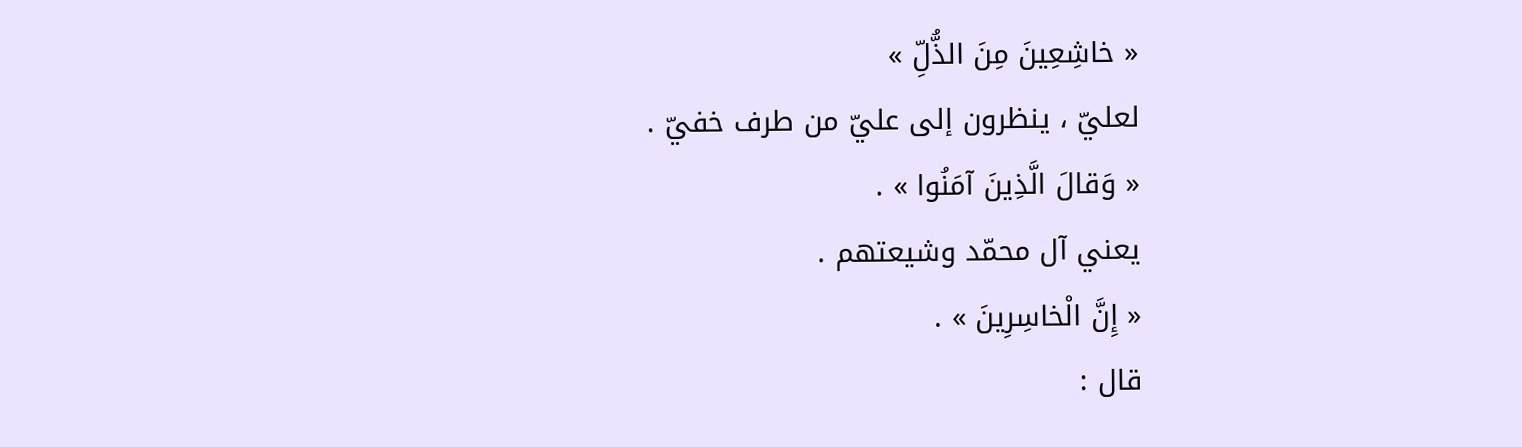« خاشِعِينَ مِنَ الذُّلِّ »
لعليّ ، ينظرون إلى عليّ من طرف خفيّ .
« وَقالَ الَّذِينَ آمَنُوا » .
يعني آل محمّد وشيعتهم .
« إِنَّ الْخاسِرِينَ » .
قال :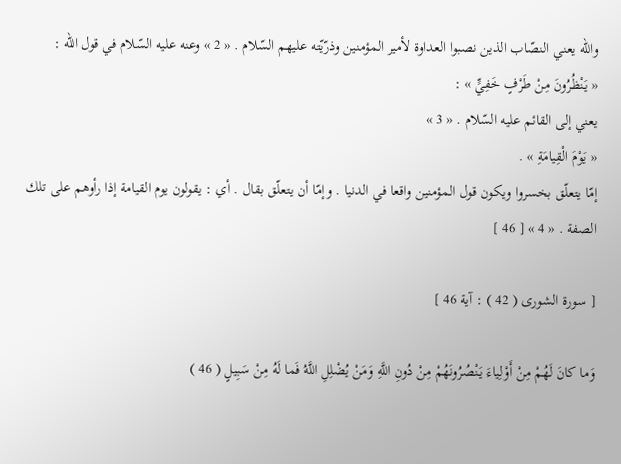واللّه يعني النصّاب الذين نصبوا العداوة لأمير المؤمنين وذرّيّته عليهم السّلام . « 2 » وعنه عليه السّلام في قول اللّه :
« يَنْظُرُونَ مِنْ طَرْفٍ خَفِيٍّ » :
يعني إلى القائم عليه السّلام . « 3 »
« يَوْمَ الْقِيامَةِ » .
إمّا يتعلّق بخسروا ويكون قول المؤمنين واقعا في الدنيا . وإمّا أن يتعلّق بقال . أي : يقولون يوم القيامة إذا رأوهم على تلك الصفة . « 4 » [ 46 ]

[ سورة الشورى ( 42 ) : آية 46 ]

وَما كانَ لَهُمْ مِنْ أَوْلِياءَ يَنْصُرُونَهُمْ مِنْ دُونِ اللَّهِ وَمَنْ يُضْلِلِ اللَّهُ فَما لَهُ مِنْ سَبِيلٍ ( 46 )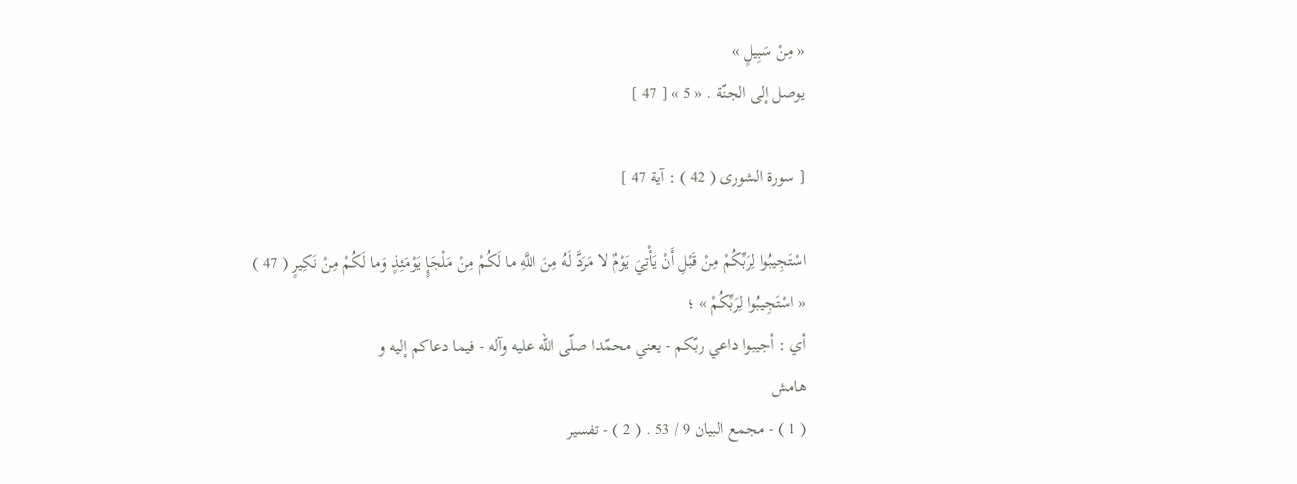« مِنْ سَبِيلٍ »
يوصل إلى الجنّة . « 5 » [ 47 ]

[ سورة الشورى ( 42 ) : آية 47 ]

اسْتَجِيبُوا لِرَبِّكُمْ مِنْ قَبْلِ أَنْ يَأْتِيَ يَوْمٌ لا مَرَدَّ لَهُ مِنَ اللَّهِ ما لَكُمْ مِنْ مَلْجَإٍ يَوْمَئِذٍ وَما لَكُمْ مِنْ نَكِيرٍ ( 47 )
« اسْتَجِيبُوا لِرَبِّكُمْ » ؛
أي : أجيبوا داعي ربّكم - يعني محمّدا صلّى اللّه عليه وآله - فيما دعاكم إليه و
هامش
( 1 ) - مجمع البيان 9 / 53 . ( 2 ) - تفسير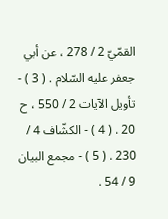القمّيّ 2 / 278 ، عن أبي جعفر عليه السّلام . ( 3 ) - تأويل الآيات 2 / 550 ، ح 20 . ( 4 ) - الكشّاف 4 / 230 . ( 5 ) - مجمع البيان 9 / 54 .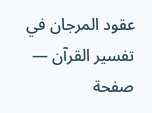عقود المرجان في تفسير القرآن — صفحة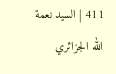411 | السيد نعمة الله الجزائري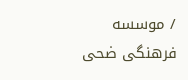/ موسسه فرهنگى ضحى